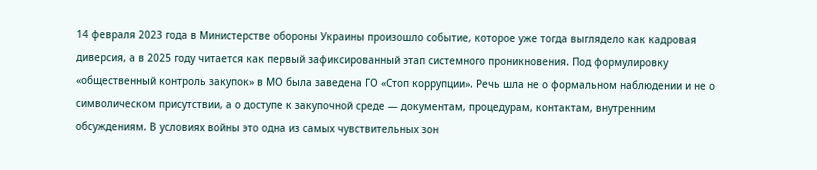14 февраля 2023 года в Министерстве обороны Украины произошло событие, которое уже тогда выглядело как кадровая диверсия, а в 2025 году читается как первый зафиксированный этап системного проникновения. Под формулировку «общественный контроль закупок» в МО была заведена ГО «Стоп коррупции». Речь шла не о формальном наблюдении и не о символическом присутствии, а о доступе к закупочной среде — документам, процедурам, контактам, внутренним обсуждениям. В условиях войны это одна из самых чувствительных зон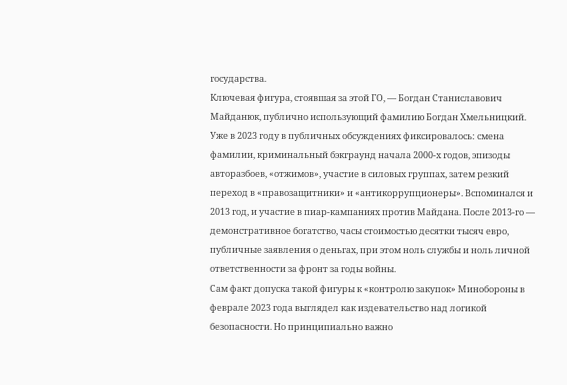государства.
Ключевая фигура, стоявшая за этой ГО, — Богдан Станиславович Майданюк, публично использующий фамилию Богдан Хмельницкий. Уже в 2023 году в публичных обсуждениях фиксировалось: смена фамилии, криминальный бэкграунд начала 2000-х годов, эпизоды авторазбоев, «отжимов», участие в силовых группах, затем резкий переход в «правозащитники» и «антикоррупционеры». Вспоминался и 2013 год, и участие в пиар-кампаниях против Майдана. После 2013-го — демонстративное богатство, часы стоимостью десятки тысяч евро, публичные заявления о деньгах, при этом ноль службы и ноль личной ответственности за фронт за годы войны.
Сам факт допуска такой фигуры к «контролю закупок» Минобороны в феврале 2023 года выглядел как издевательство над логикой безопасности. Но принципиально важно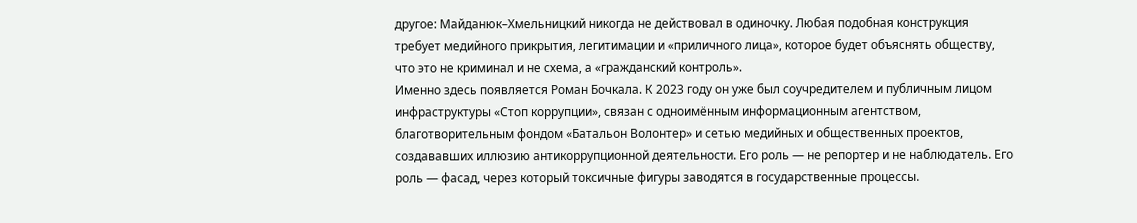другое: Майданюк–Хмельницкий никогда не действовал в одиночку. Любая подобная конструкция требует медийного прикрытия, легитимации и «приличного лица», которое будет объяснять обществу, что это не криминал и не схема, а «гражданский контроль».
Именно здесь появляется Роман Бочкала. К 2023 году он уже был соучредителем и публичным лицом инфраструктуры «Стоп коррупции», связан с одноимённым информационным агентством, благотворительным фондом «Батальон Волонтер» и сетью медийных и общественных проектов, создававших иллюзию антикоррупционной деятельности. Его роль — не репортер и не наблюдатель. Его роль — фасад, через который токсичные фигуры заводятся в государственные процессы.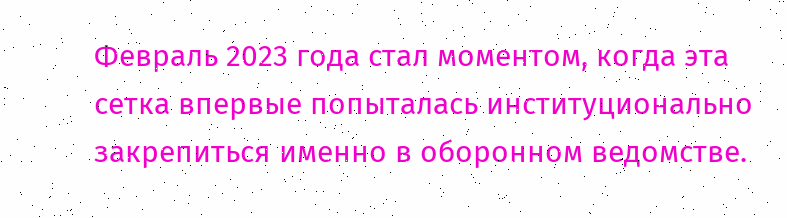Февраль 2023 года стал моментом, когда эта сетка впервые попыталась институционально закрепиться именно в оборонном ведомстве.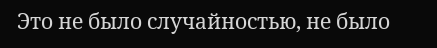Это не было случайностью, не было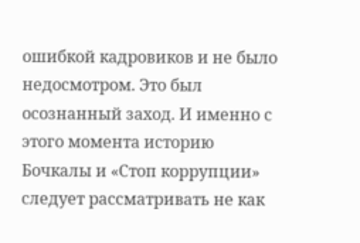ошибкой кадровиков и не было недосмотром. Это был осознанный заход. И именно с этого момента историю Бочкалы и «Стоп коррупции» следует рассматривать не как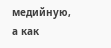медийную, а как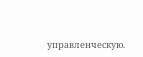управленческую.